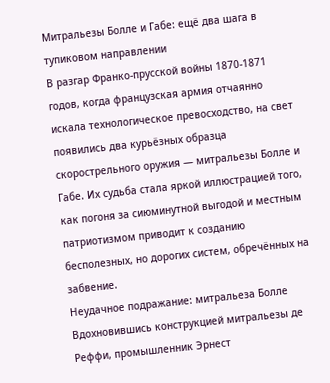Митральезы Болле и Габе: ещё два шага в тупиковом направлении
В разгар Франко-прусской войны 1870-1871 годов, когда французская армия отчаянно искала технологическое превосходство, на свет появились два курьёзных образца скорострельного оружия — митральезы Болле и Габе. Их судьба стала яркой иллюстрацией того, как погоня за сиюминутной выгодой и местным патриотизмом приводит к созданию бесполезных, но дорогих систем, обречённых на забвение.
Неудачное подражание: митральеза Болле
Вдохновившись конструкцией митральезы де Реффи, промышленник Эрнест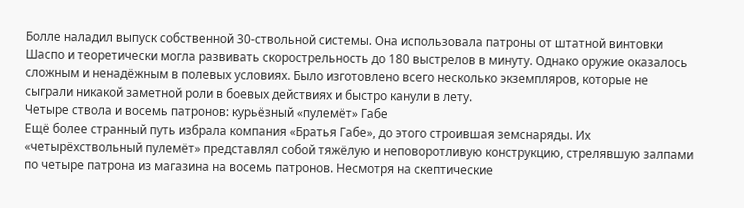Болле наладил выпуск собственной 30-ствольной системы. Она использовала патроны от штатной винтовки Шаспо и теоретически могла развивать скорострельность до 180 выстрелов в минуту. Однако оружие оказалось сложным и ненадёжным в полевых условиях. Было изготовлено всего несколько экземпляров, которые не сыграли никакой заметной роли в боевых действиях и быстро канули в лету.
Четыре ствола и восемь патронов: курьёзный «пулемёт» Габе
Ещё более странный путь избрала компания «Братья Габе», до этого строившая земснаряды. Их «четырёхствольный пулемёт» представлял собой тяжёлую и неповоротливую конструкцию, стрелявшую залпами по четыре патрона из магазина на восемь патронов. Несмотря на скептические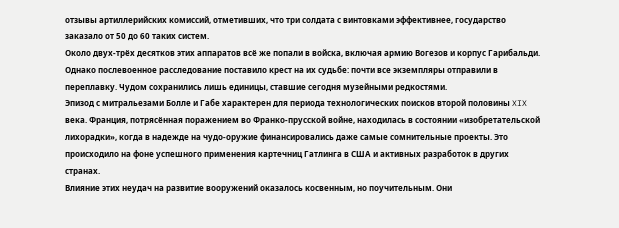отзывы артиллерийских комиссий, отметивших, что три солдата с винтовками эффективнее, государство заказало от 50 до 60 таких систем.
Около двух-трёх десятков этих аппаратов всё же попали в войска, включая армию Вогезов и корпус Гарибальди. Однако послевоенное расследование поставило крест на их судьбе: почти все экземпляры отправили в переплавку. Чудом сохранились лишь единицы, ставшие сегодня музейными редкостями.
Эпизод с митральезами Болле и Габе характерен для периода технологических поисков второй половины XIX века. Франция, потрясённая поражением во Франко-прусской войне, находилась в состоянии «изобретательской лихорадки», когда в надежде на чудо-оружие финансировались даже самые сомнительные проекты. Это происходило на фоне успешного применения картечниц Гатлинга в США и активных разработок в других странах.
Влияние этих неудач на развитие вооружений оказалось косвенным, но поучительным. Они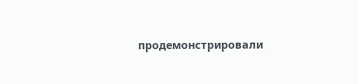продемонстрировали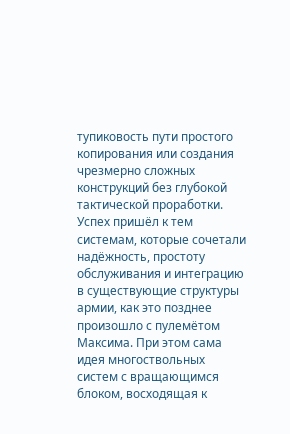тупиковость пути простого копирования или создания чрезмерно сложных конструкций без глубокой тактической проработки. Успех пришёл к тем системам, которые сочетали надёжность, простоту обслуживания и интеграцию в существующие структуры армии, как это позднее произошло с пулемётом Максима. При этом сама идея многоствольных систем с вращающимся блоком, восходящая к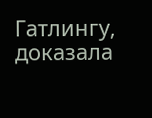Гатлингу, доказала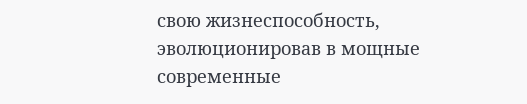свою жизнеспособность, эволюционировав в мощные современные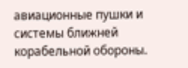авиационные пушки и системы ближней корабельной обороны.